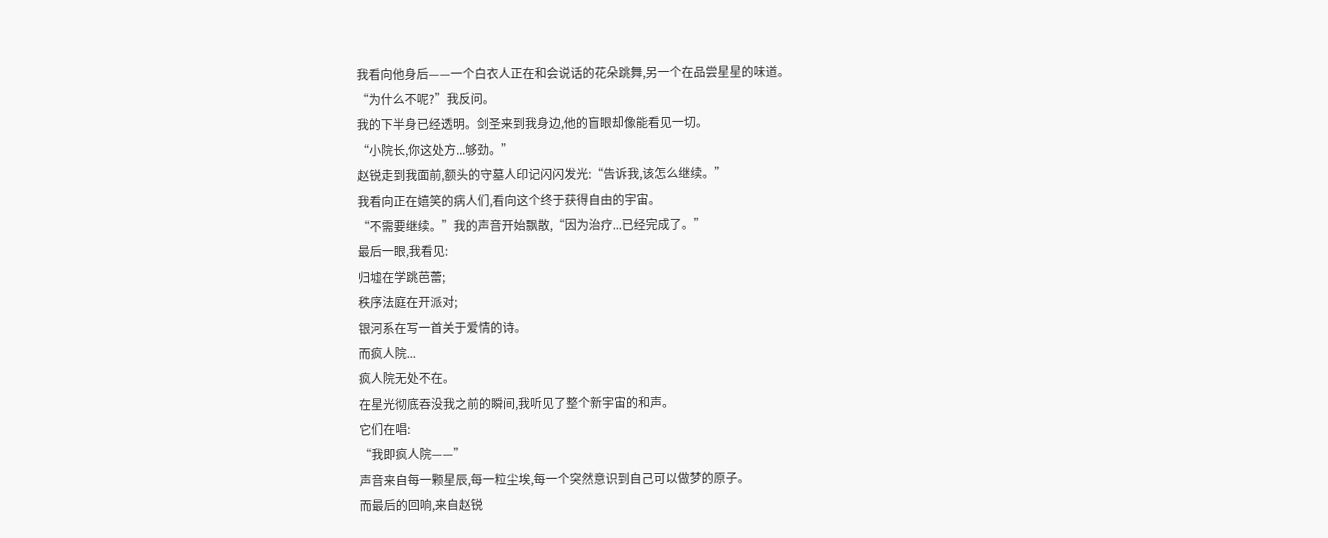我看向他身后——一个白衣人正在和会说话的花朵跳舞,另一个在品尝星星的味道。
“为什么不呢?”我反问。
我的下半身已经透明。剑圣来到我身边,他的盲眼却像能看见一切。
“小院长,你这处方...够劲。”
赵锐走到我面前,额头的守墓人印记闪闪发光:“告诉我,该怎么继续。”
我看向正在嬉笑的病人们,看向这个终于获得自由的宇宙。
“不需要继续。”我的声音开始飘散,“因为治疗...已经完成了。”
最后一眼,我看见:
归墟在学跳芭蕾;
秩序法庭在开派对;
银河系在写一首关于爱情的诗。
而疯人院...
疯人院无处不在。
在星光彻底吞没我之前的瞬间,我听见了整个新宇宙的和声。
它们在唱:
“我即疯人院——”
声音来自每一颗星辰,每一粒尘埃,每一个突然意识到自己可以做梦的原子。
而最后的回响,来自赵锐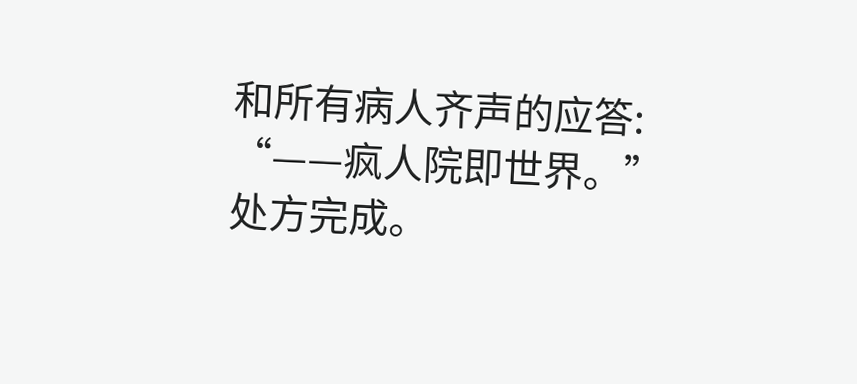和所有病人齐声的应答:
“——疯人院即世界。”
处方完成。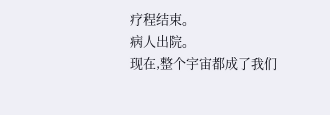疗程结束。
病人出院。
现在,整个宇宙都成了我们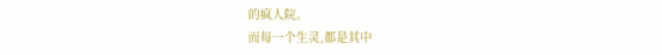的疯人院。
而每一个生灵,都是其中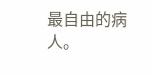最自由的病人。